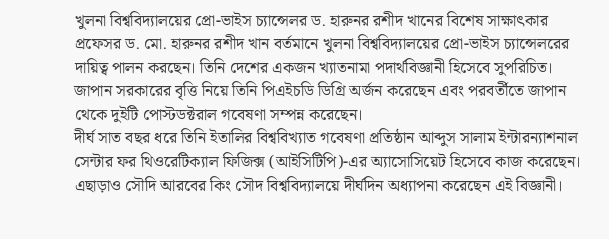খুলনা বিশ্ববিদ্যালয়ের প্রো-ভাইস চ্যান্সেলর ড. হারুনর রশীদ খানের বিশেষ সাক্ষাৎকার
প্রফেসর ড. মো. হারুনর রশীদ খান বর্তমানে খুলনা বিশ্ববিদ্যালয়ের প্রো-ভাইস চ্যান্সেলরের দায়িত্ব পালন করছেন। তিনি দেশের একজন খ্যাতনামা পদার্থবিজ্ঞানী হিসেবে সুপরিচিত। জাপান সরকারের বৃত্তি নিয়ে তিনি পিএইচডি ডিগ্রি অর্জন করেছেন এবং পরবর্তীতে জাপান থেকে দুইটি পোস্টডক্টরাল গবেষণা সম্পন্ন করেছেন।
দীর্ঘ সাত বছর ধরে তিনি ইতালির বিশ্ববিখ্যাত গবেষণা প্রতিষ্ঠান আব্দুস সালাম ইন্টারন্যাশনাল সেন্টার ফর থিওরেটিক্যাল ফিজিক্স (আইসিটিপি)-এর অ্যাসোসিয়েট হিসেবে কাজ করেছেন। এছাড়াও সৌদি আরবের কিং সৌদ বিশ্ববিদ্যালয়ে দীর্ঘদিন অধ্যাপনা করেছেন এই বিজ্ঞানী।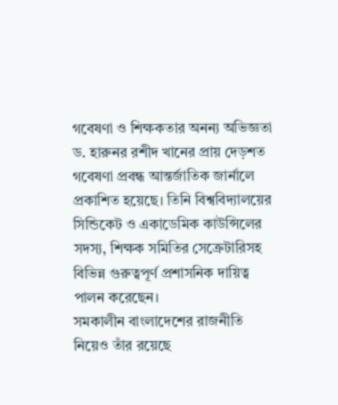গবেষণা ও শিক্ষকতার অনন্য অভিজ্ঞতা
ড. হারুনর রশীদ খানের প্রায় দেড়শত গবেষণা প্রবন্ধ আন্তর্জাতিক জার্নালে প্রকাশিত হয়েছে। তিনি বিশ্ববিদ্যালয়ের সিন্ডিকেট ও একাডেমিক কাউন্সিলের সদস্য, শিক্ষক সমিতির সেক্রেটারিসহ বিভিন্ন গুরুত্বপূর্ণ প্রশাসনিক দায়িত্ব পালন করেছেন।
সমকালীন বাংলাদেশের রাজনীতি নিয়েও তাঁর রয়েছে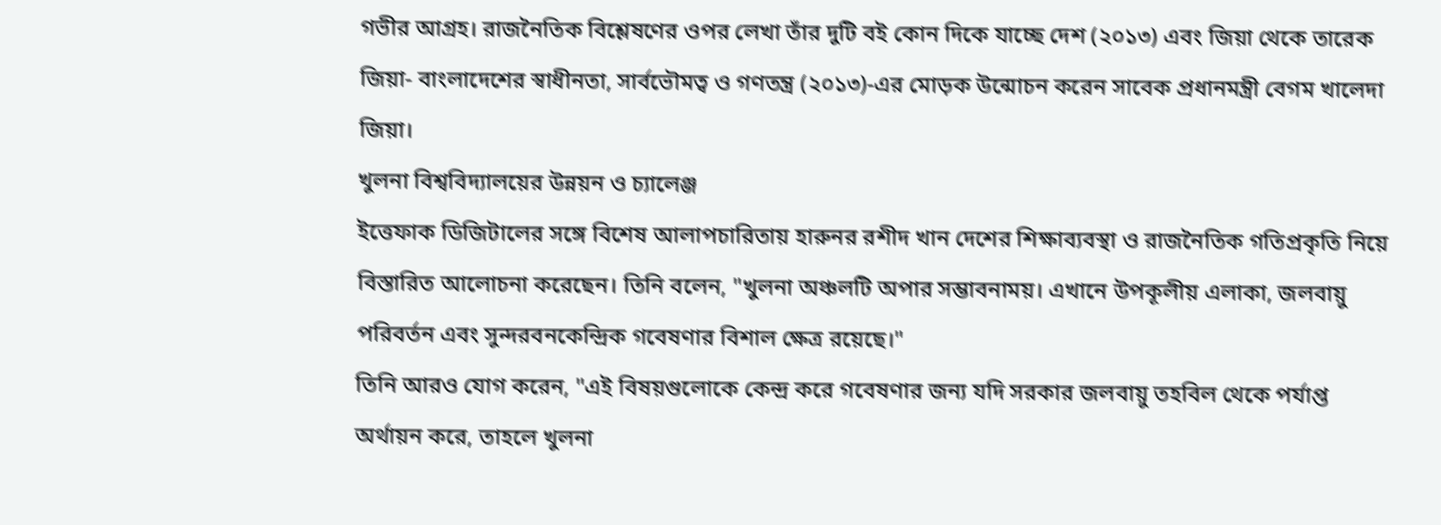গভীর আগ্রহ। রাজনৈতিক বিশ্লেষণের ওপর লেখা তাঁর দুটি বই কোন দিকে যাচ্ছে দেশ (২০১৩) এবং জিয়া থেকে তারেক জিয়া- বাংলাদেশের স্বাধীনতা, সার্বভৌমত্ব ও গণতন্ত্র (২০১৩)-এর মোড়ক উন্মোচন করেন সাবেক প্রধানমন্ত্রী বেগম খালেদা জিয়া।
খুলনা বিশ্ববিদ্যালয়ের উন্নয়ন ও চ্যালেঞ্জ
ইত্তেফাক ডিজিটালের সঙ্গে বিশেষ আলাপচারিতায় হারুনর রশীদ খান দেশের শিক্ষাব্যবস্থা ও রাজনৈতিক গতিপ্রকৃতি নিয়ে বিস্তারিত আলোচনা করেছেন। তিনি বলেন, "খুলনা অঞ্চলটি অপার সম্ভাবনাময়। এখানে উপকূলীয় এলাকা, জলবায়ু পরিবর্তন এবং সুন্দরবনকেন্দ্রিক গবেষণার বিশাল ক্ষেত্র রয়েছে।"
তিনি আরও যোগ করেন, "এই বিষয়গুলোকে কেন্দ্র করে গবেষণার জন্য যদি সরকার জলবায়ু তহবিল থেকে পর্যাপ্ত অর্থায়ন করে, তাহলে খুলনা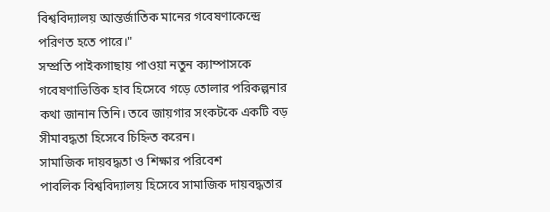বিশ্ববিদ্যালয় আন্তর্জাতিক মানের গবেষণাকেন্দ্রে পরিণত হতে পারে।"
সম্প্রতি পাইকগাছায় পাওয়া নতুন ক্যাম্পাসকে গবেষণাভিত্তিক হাব হিসেবে গড়ে তোলার পরিকল্পনার কথা জানান তিনি। তবে জায়গার সংকটকে একটি বড় সীমাবদ্ধতা হিসেবে চিহ্নিত করেন।
সামাজিক দায়বদ্ধতা ও শিক্ষার পরিবেশ
পাবলিক বিশ্ববিদ্যালয় হিসেবে সামাজিক দায়বদ্ধতার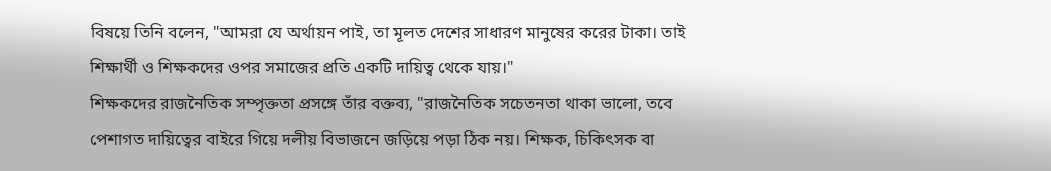বিষয়ে তিনি বলেন, "আমরা যে অর্থায়ন পাই, তা মূলত দেশের সাধারণ মানুষের করের টাকা। তাই শিক্ষার্থী ও শিক্ষকদের ওপর সমাজের প্রতি একটি দায়িত্ব থেকে যায়।"
শিক্ষকদের রাজনৈতিক সম্পৃক্ততা প্রসঙ্গে তাঁর বক্তব্য, "রাজনৈতিক সচেতনতা থাকা ভালো, তবে পেশাগত দায়িত্বের বাইরে গিয়ে দলীয় বিভাজনে জড়িয়ে পড়া ঠিক নয়। শিক্ষক, চিকিৎসক বা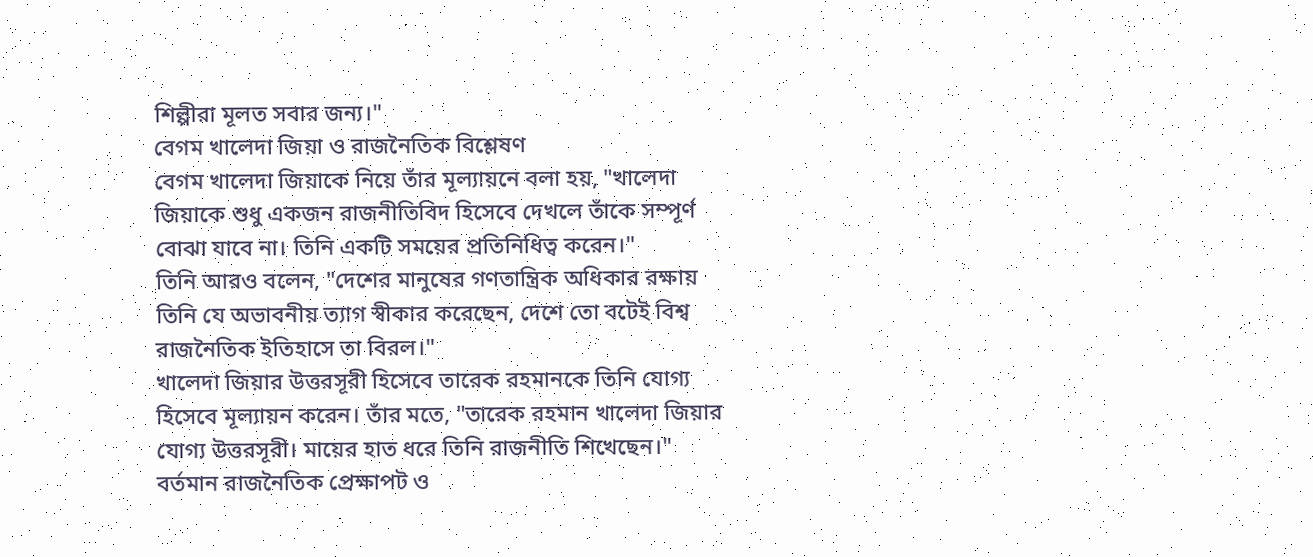শিল্পীরা মূলত সবার জন্য।"
বেগম খালেদা জিয়া ও রাজনৈতিক বিশ্লেষণ
বেগম খালেদা জিয়াকে নিয়ে তাঁর মূল্যায়নে বলা হয়, "খালেদা জিয়াকে শুধু একজন রাজনীতিবিদ হিসেবে দেখলে তাঁকে সম্পূর্ণ বোঝা যাবে না। তিনি একটি সময়ের প্রতিনিধিত্ব করেন।"
তিনি আরও বলেন, "দেশের মানুষের গণতান্ত্রিক অধিকার রক্ষায় তিনি যে অভাবনীয় ত্যাগ স্বীকার করেছেন, দেশে তো বটেই বিশ্ব রাজনৈতিক ইতিহাসে তা বিরল।"
খালেদা জিয়ার উত্তরসূরী হিসেবে তারেক রহমানকে তিনি যোগ্য হিসেবে মূল্যায়ন করেন। তাঁর মতে, "তারেক রহমান খালেদা জিয়ার যোগ্য উত্তরসূরী। মায়ের হাত ধরে তিনি রাজনীতি শিখেছেন।"
বর্তমান রাজনৈতিক প্রেক্ষাপট ও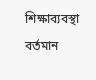শিক্ষাব্যবস্থা
বর্তমান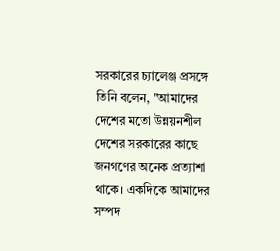সরকারের চ্যালেঞ্জ প্রসঙ্গে তিনি বলেন, "আমাদের দেশের মতো উন্নয়নশীল দেশের সরকারের কাছে জনগণের অনেক প্রত্যাশা থাকে। একদিকে আমাদের সম্পদ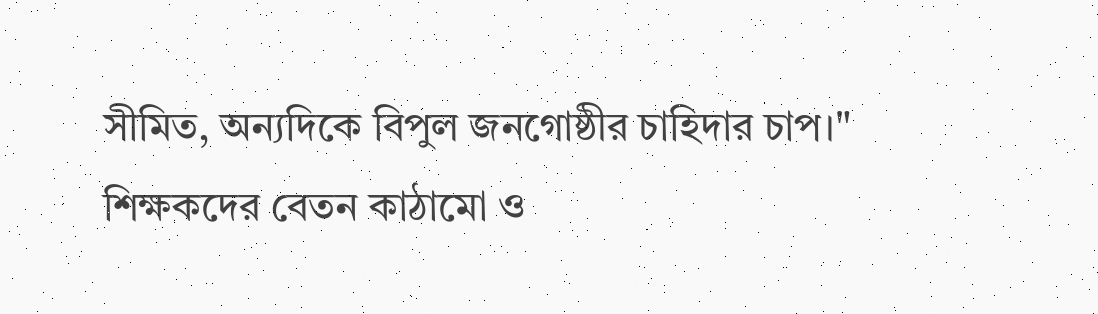সীমিত, অন্যদিকে বিপুল জনগোষ্ঠীর চাহিদার চাপ।"
শিক্ষকদের বেতন কাঠামো ও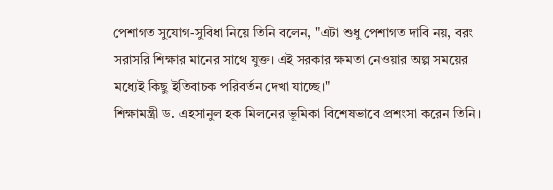পেশাগত সুযোগ-সুবিধা নিয়ে তিনি বলেন, "এটা শুধু পেশাগত দাবি নয়, বরং সরাসরি শিক্ষার মানের সাথে যুক্ত। এই সরকার ক্ষমতা নেওয়ার অল্প সময়ের মধ্যেই কিছু ইতিবাচক পরিবর্তন দেখা যাচ্ছে।"
শিক্ষামন্ত্রী ড. এহসানুল হক মিলনের ভূমিকা বিশেষভাবে প্রশংসা করেন তিনি।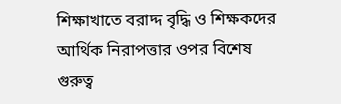শিক্ষাখাতে বরাদ্দ বৃদ্ধি ও শিক্ষকদের আর্থিক নিরাপত্তার ওপর বিশেষ গুরুত্ব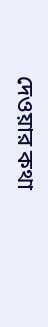দেওয়ার কথা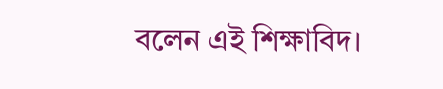বলেন এই শিক্ষাবিদ।